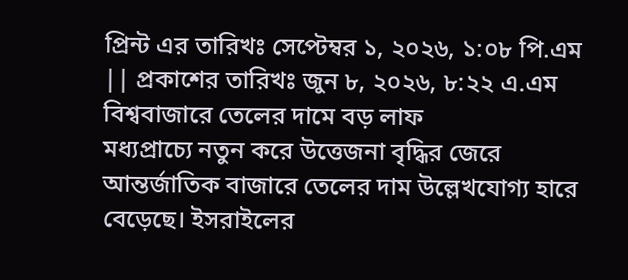প্রিন্ট এর তারিখঃ সেপ্টেম্বর ১, ২০২৬, ১:০৮ পি.এম || প্রকাশের তারিখঃ জুন ৮, ২০২৬, ৮:২২ এ.এম
বিশ্ববাজারে তেলের দামে বড় লাফ
মধ্যপ্রাচ্যে নতুন করে উত্তেজনা বৃদ্ধির জেরে আন্তর্জাতিক বাজারে তেলের দাম উল্লেখযোগ্য হারে বেড়েছে। ইসরাইলের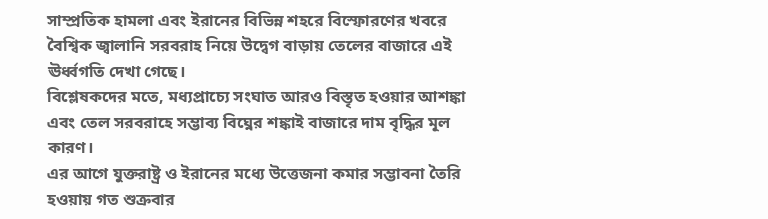সাম্প্রতিক হামলা এবং ইরানের বিভিন্ন শহরে বিস্ফোরণের খবরে বৈশ্বিক জ্বালানি সরবরাহ নিয়ে উদ্বেগ বাড়ায় তেলের বাজারে এই ঊর্ধ্বগতি দেখা গেছে।
বিশ্লেষকদের মতে, মধ্যপ্রাচ্যে সংঘাত আরও বিস্তৃত হওয়ার আশঙ্কা এবং তেল সরবরাহে সম্ভাব্য বিঘ্নের শঙ্কাই বাজারে দাম বৃদ্ধির মূল কারণ।
এর আগে যুক্তরাষ্ট্র ও ইরানের মধ্যে উত্তেজনা কমার সম্ভাবনা তৈরি হওয়ায় গত শুক্রবার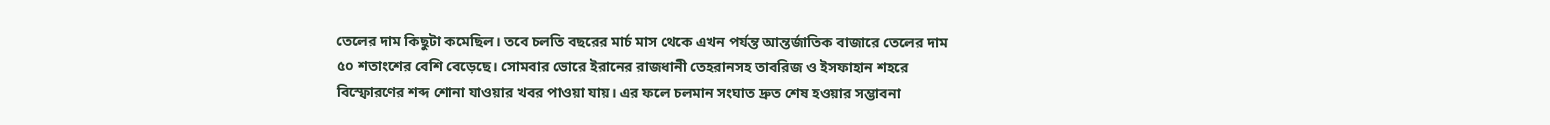তেলের দাম কিছুটা কমেছিল। তবে চলতি বছরের মার্চ মাস থেকে এখন পর্যন্ত আন্তর্জাতিক বাজারে তেলের দাম ৫০ শতাংশের বেশি বেড়েছে। সোমবার ভোরে ইরানের রাজধানী তেহরানসহ তাবরিজ ও ইসফাহান শহরে বিস্ফোরণের শব্দ শোনা যাওয়ার খবর পাওয়া যায়। এর ফলে চলমান সংঘাত দ্রুত শেষ হওয়ার সম্ভাবনা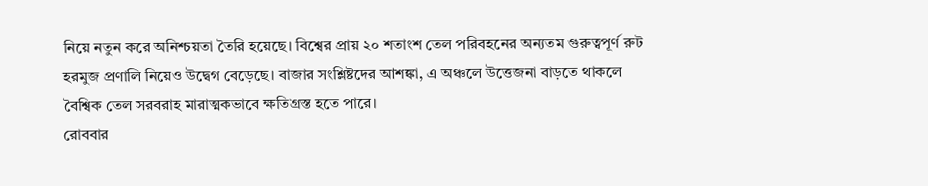নিয়ে নতুন করে অনিশ্চয়তা তৈরি হয়েছে। বিশ্বের প্রায় ২০ শতাংশ তেল পরিবহনের অন্যতম গুরুত্বপূর্ণ রুট হরমুজ প্রণালি নিয়েও উদ্বেগ বেড়েছে। বাজার সংশ্লিষ্টদের আশঙ্কা, এ অঞ্চলে উত্তেজনা বাড়তে থাকলে বৈশ্বিক তেল সরবরাহ মারাত্মকভাবে ক্ষতিগ্রস্ত হতে পারে।
রোববার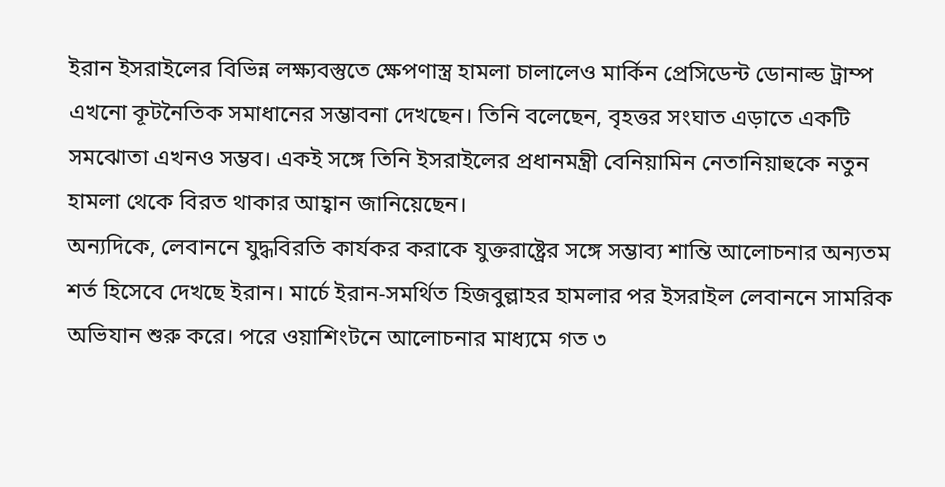ইরান ইসরাইলের বিভিন্ন লক্ষ্যবস্তুতে ক্ষেপণাস্ত্র হামলা চালালেও মার্কিন প্রেসিডেন্ট ডোনাল্ড ট্রাম্প এখনো কূটনৈতিক সমাধানের সম্ভাবনা দেখছেন। তিনি বলেছেন, বৃহত্তর সংঘাত এড়াতে একটি সমঝোতা এখনও সম্ভব। একই সঙ্গে তিনি ইসরাইলের প্রধানমন্ত্রী বেনিয়ামিন নেতানিয়াহুকে নতুন হামলা থেকে বিরত থাকার আহ্বান জানিয়েছেন।
অন্যদিকে, লেবাননে যুদ্ধবিরতি কার্যকর করাকে যুক্তরাষ্ট্রের সঙ্গে সম্ভাব্য শান্তি আলোচনার অন্যতম শর্ত হিসেবে দেখছে ইরান। মার্চে ইরান-সমর্থিত হিজবুল্লাহর হামলার পর ইসরাইল লেবাননে সামরিক অভিযান শুরু করে। পরে ওয়াশিংটনে আলোচনার মাধ্যমে গত ৩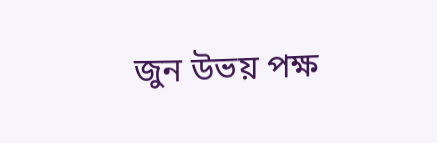জুন উভয় পক্ষ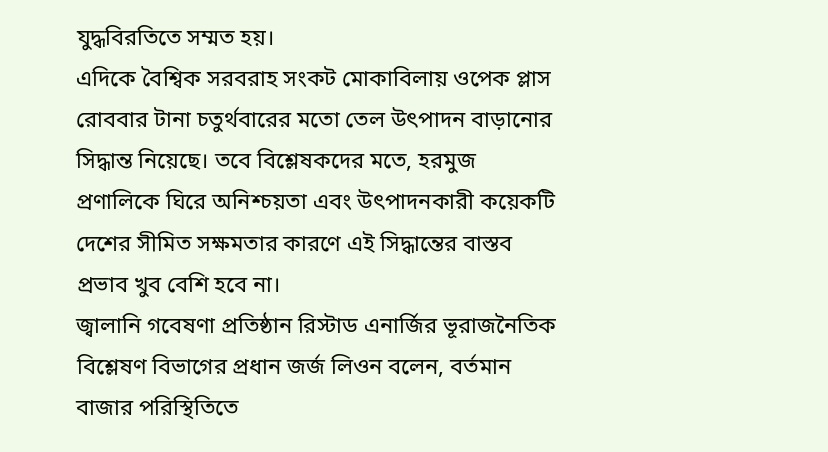যুদ্ধবিরতিতে সম্মত হয়।
এদিকে বৈশ্বিক সরবরাহ সংকট মোকাবিলায় ওপেক প্লাস রোববার টানা চতুর্থবারের মতো তেল উৎপাদন বাড়ানোর সিদ্ধান্ত নিয়েছে। তবে বিশ্লেষকদের মতে, হরমুজ প্রণালিকে ঘিরে অনিশ্চয়তা এবং উৎপাদনকারী কয়েকটি দেশের সীমিত সক্ষমতার কারণে এই সিদ্ধান্তের বাস্তব প্রভাব খুব বেশি হবে না।
জ্বালানি গবেষণা প্রতিষ্ঠান রিস্টাড এনার্জির ভূরাজনৈতিক বিশ্লেষণ বিভাগের প্রধান জর্জ লিওন বলেন, বর্তমান বাজার পরিস্থিতিতে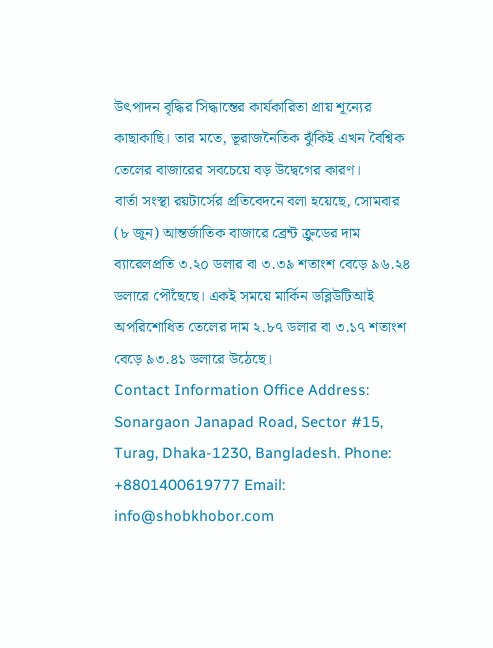উৎপাদন বৃদ্ধির সিদ্ধান্তের কার্যকারিতা প্রায় শূন্যের কাছাকাছি। তার মতে, ভূরাজনৈতিক ঝুঁকিই এখন বৈশ্বিক তেলের বাজারের সবচেয়ে বড় উদ্বেগের কারণ।
বার্তা সংস্থা রয়টার্সের প্রতিবেদনে বলা হয়েছে, সোমবার (৮ জুন) আন্তর্জাতিক বাজারে ব্রেন্ট ক্রুডের দাম ব্যারেলপ্রতি ৩.২০ ডলার বা ৩.৩৯ শতাংশ বেড়ে ৯৬.২৪ ডলারে পৌঁছেছে। একই সময়ে মার্কিন ডব্লিউটিআই অপরিশোধিত তেলের দাম ২.৮৭ ডলার বা ৩.১৭ শতাংশ বেড়ে ৯৩.৪১ ডলারে উঠেছে।
Contact Information Office Address: Sonargaon Janapad Road, Sector #15, Turag, Dhaka-1230, Bangladesh. Phone: +8801400619777 Email: info@shobkhobor.com